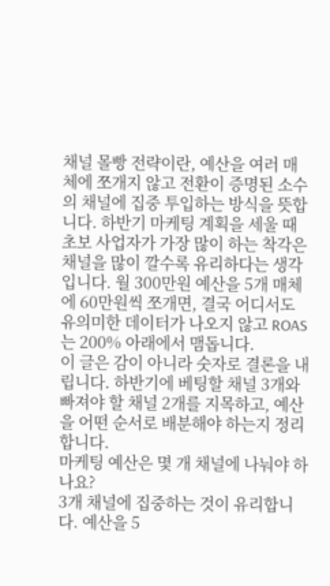채널 몰빵 전략이란, 예산을 여러 매체에 쪼개지 않고 전환이 증명된 소수의 채널에 집중 투입하는 방식을 뜻합니다. 하반기 마케팅 계획을 세울 때 초보 사업자가 가장 많이 하는 착각은 채널을 많이 깔수록 유리하다는 생각입니다. 월 300만원 예산을 5개 매체에 60만원씩 쪼개면, 결국 어디서도 유의미한 데이터가 나오지 않고 ROAS는 200% 아래에서 맴돕니다.
이 글은 감이 아니라 숫자로 결론을 내립니다. 하반기에 베팅할 채널 3개와 빠져야 할 채널 2개를 지목하고, 예산을 어떤 순서로 배분해야 하는지 정리합니다.
마케팅 예산은 몇 개 채널에 나눠야 하나요?
3개 채널에 집중하는 것이 유리합니다. 예산을 5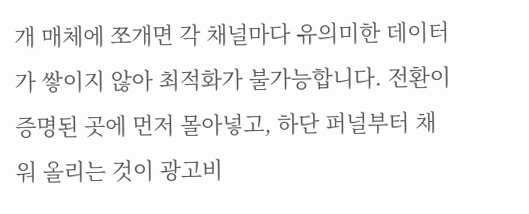개 매체에 쪼개면 각 채널마다 유의미한 데이터가 쌓이지 않아 최적화가 불가능합니다. 전환이 증명된 곳에 먼저 몰아넣고, 하단 퍼널부터 채워 올리는 것이 광고비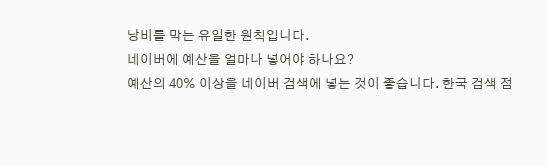낭비를 막는 유일한 원칙입니다.
네이버에 예산을 얼마나 넣어야 하나요?
예산의 40% 이상을 네이버 검색에 넣는 것이 좋습니다. 한국 검색 점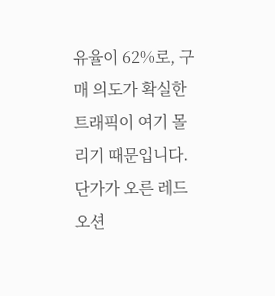유율이 62%로, 구매 의도가 확실한 트래픽이 여기 몰리기 때문입니다. 단가가 오른 레드오션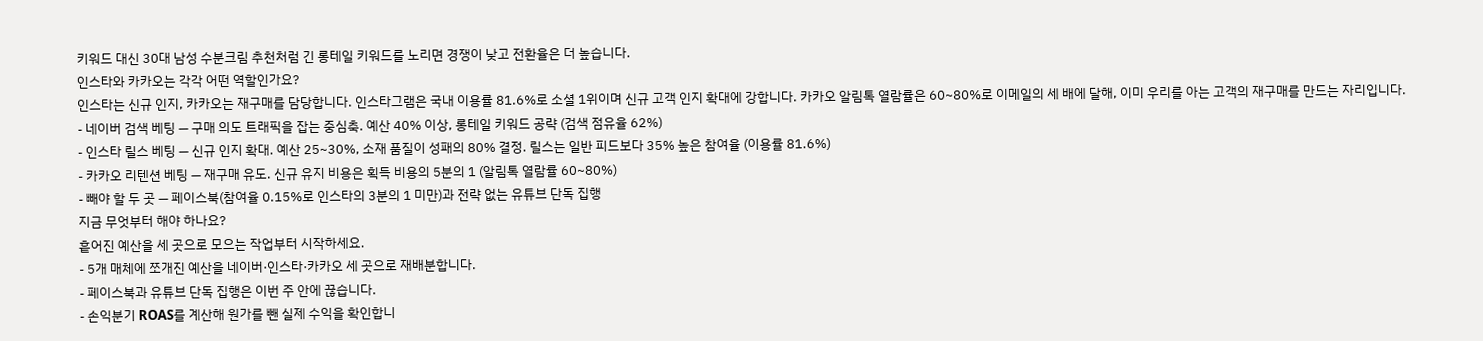키워드 대신 30대 남성 수분크림 추천처럼 긴 롱테일 키워드를 노리면 경쟁이 낮고 전환율은 더 높습니다.
인스타와 카카오는 각각 어떤 역할인가요?
인스타는 신규 인지, 카카오는 재구매를 담당합니다. 인스타그램은 국내 이용률 81.6%로 소셜 1위이며 신규 고객 인지 확대에 강합니다. 카카오 알림톡 열람률은 60~80%로 이메일의 세 배에 달해, 이미 우리를 아는 고객의 재구매를 만드는 자리입니다.
- 네이버 검색 베팅 — 구매 의도 트래픽을 잡는 중심축. 예산 40% 이상, 롱테일 키워드 공략 (검색 점유율 62%)
- 인스타 릴스 베팅 — 신규 인지 확대. 예산 25~30%, 소재 품질이 성패의 80% 결정. 릴스는 일반 피드보다 35% 높은 참여율 (이용률 81.6%)
- 카카오 리텐션 베팅 — 재구매 유도. 신규 유지 비용은 획득 비용의 5분의 1 (알림톡 열람률 60~80%)
- 빼야 할 두 곳 — 페이스북(참여율 0.15%로 인스타의 3분의 1 미만)과 전략 없는 유튜브 단독 집행
지금 무엇부터 해야 하나요?
흩어진 예산을 세 곳으로 모으는 작업부터 시작하세요.
- 5개 매체에 쪼개진 예산을 네이버·인스타·카카오 세 곳으로 재배분합니다.
- 페이스북과 유튜브 단독 집행은 이번 주 안에 끊습니다.
- 손익분기 ROAS를 계산해 원가를 뺀 실제 수익을 확인합니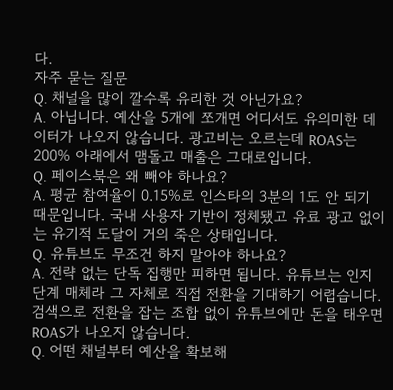다.
자주 묻는 질문
Q. 채널을 많이 깔수록 유리한 것 아닌가요?
A. 아닙니다. 예산을 5개에 쪼개면 어디서도 유의미한 데이터가 나오지 않습니다. 광고비는 오르는데 ROAS는 200% 아래에서 맴돌고 매출은 그대로입니다.
Q. 페이스북은 왜 빼야 하나요?
A. 평균 참여율이 0.15%로 인스타의 3분의 1도 안 되기 때문입니다. 국내 사용자 기반이 정체됐고 유료 광고 없이는 유기적 도달이 거의 죽은 상태입니다.
Q. 유튜브도 무조건 하지 말아야 하나요?
A. 전략 없는 단독 집행만 피하면 됩니다. 유튜브는 인지 단계 매체라 그 자체로 직접 전환을 기대하기 어렵습니다. 검색으로 전환을 잡는 조합 없이 유튜브에만 돈을 태우면 ROAS가 나오지 않습니다.
Q. 어떤 채널부터 예산을 확보해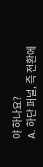야 하나요?
A. 하단 퍼널, 즉 전환에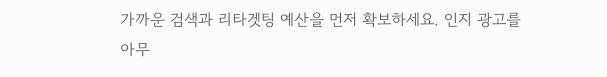가까운 검색과 리타겟팅 예산을 먼저 확보하세요. 인지 광고를 아무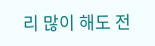리 많이 해도 전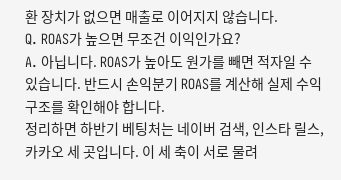환 장치가 없으면 매출로 이어지지 않습니다.
Q. ROAS가 높으면 무조건 이익인가요?
A. 아닙니다. ROAS가 높아도 원가를 빼면 적자일 수 있습니다. 반드시 손익분기 ROAS를 계산해 실제 수익 구조를 확인해야 합니다.
정리하면 하반기 베팅처는 네이버 검색, 인스타 릴스, 카카오 세 곳입니다. 이 세 축이 서로 물려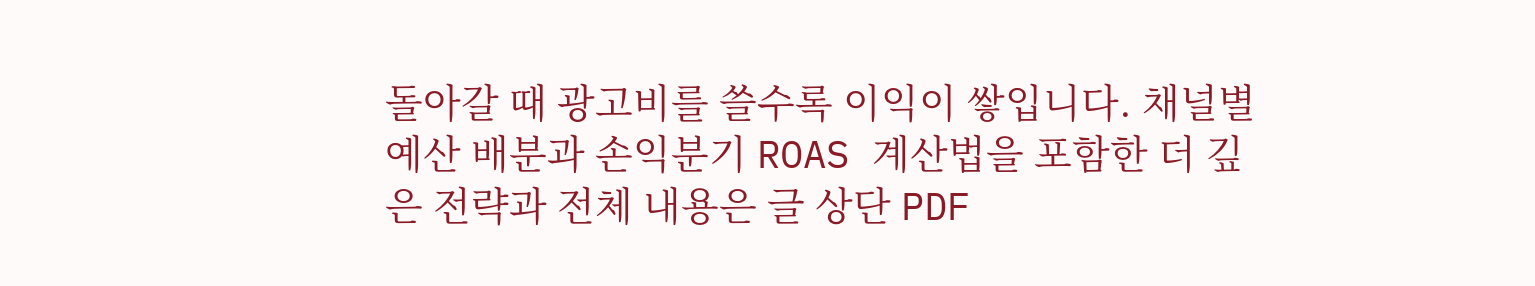돌아갈 때 광고비를 쓸수록 이익이 쌓입니다. 채널별 예산 배분과 손익분기 ROAS 계산법을 포함한 더 깊은 전략과 전체 내용은 글 상단 PDF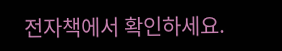전자책에서 확인하세요.